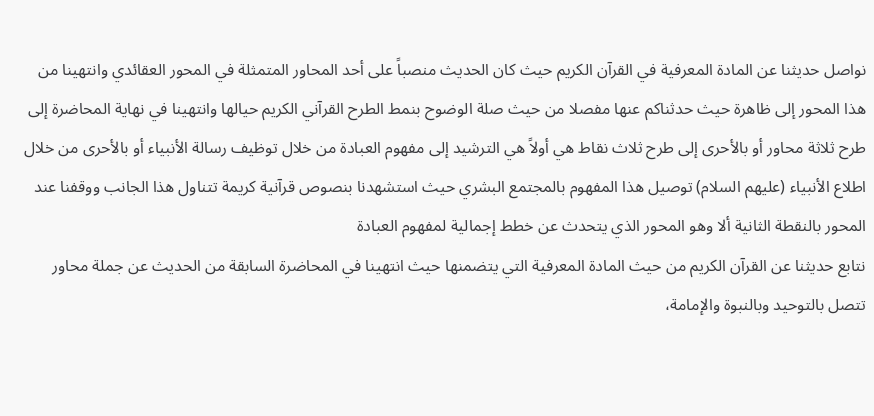نواصل حديثنا عن المادة المعرفية في القرآن الكريم حيث كان الحديث منصباً على أحد المحاور المتمثلة في المحور العقائدي وانتهينا من هذا المحور إلى ظاهرة حيث حدثناكم عنها مفصلا من حيث صلة الوضوح بنمط الطرح القرآني الكريم حيالها وانتهينا في نهاية المحاضرة إلى طرح ثلاثة محاور أو بالأحرى إلى طرح ثلاث نقاط هي أولاً هي الترشيد إلى مفهوم العبادة من خلال توظيف رسالة الأنبياء أو بالأحرى من خلال اطلاع الأنبياء (عليهم السلام) توصيل هذا المفهوم بالمجتمع البشري حيث استشهدنا بنصوص قرآنية كريمة تتناول هذا الجانب ووقفنا عند المحور بالنقطة الثانية ألا وهو المحور الذي يتحدث عن خطط إجمالية لمفهوم العبادة
نتابع حديثنا عن القرآن الكريم من حيث المادة المعرفية التي يتضمنها حيث انتهينا في المحاضرة السابقة من الحديث عن جملة محاور تتصل بالتوحيد وبالنبوة والإمامة،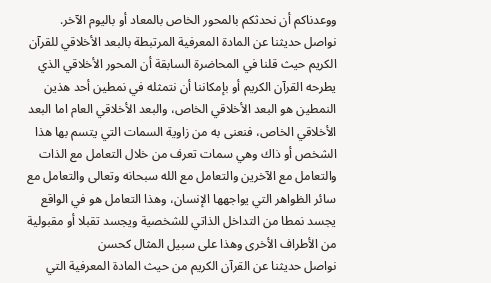ووعدناكم أن نحدثكم بالمحور الخاص بالمعاد أو باليوم الآخر.
نواصل حديثنا عن المادة المعرفية المرتبطة بالبعد الأخلاقي للقرآن الكريم حيث قلنا في المحاضرة السابقة أن المحور الأخلاقي الذي يطرحه القرآن الكريم أو بإمكاننا أن نتمثله في نمطين أحد هذين النمطين هو البعد الأخلاقي الخاص، والبعد الأخلاقي العام اما البعد الأخلاقي الخاص، فنعنى به من زاوية السمات التي يتسم بها هذا الشخص أو ذاك وهي سمات تعرف من خلال التعامل مع الذات والتعامل مع الآخرين والتعامل مع الله سبحانه وتعالى والتعامل مع سائر الظواهر التي يواجهها الإنسان، وهذا التعامل هو في الواقع يجسد نمطا من التداخل الذاتي للشخصية ويجسد تقبلا أو مقبولية من الأطراف الأخرى وهذا على سبيل المثال كحسن
نواصل حديثنا عن القرآن الكريم من حيث المادة المعرفية التي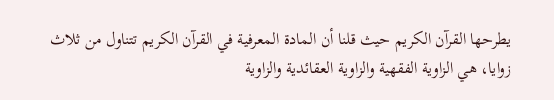يطرحها القرآن الكريم حيث قلنا أن المادة المعرفية في القرآن الكريم تتناول من ثلاث زوايا، هي الزاوية الفقهية والزاوية العقائدية والزاوية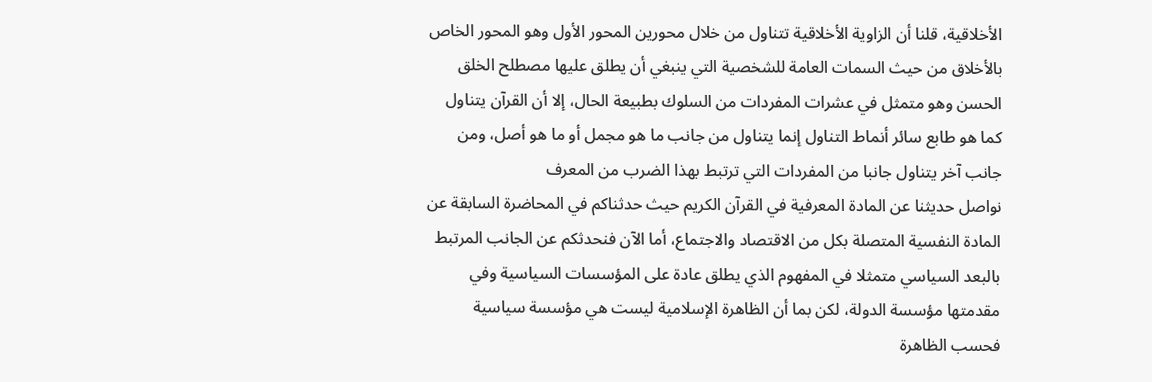الأخلاقية، قلنا أن الزاوية الأخلاقية تتناول من خلال محورين المحور الأول وهو المحور الخاص بالأخلاق من حيث السمات العامة للشخصية التي ينبغي أن يطلق عليها مصطلح الخلق الحسن وهو متمثل في عشرات المفردات من السلوك بطبيعة الحال، إلا أن القرآن يتناول كما هو طابع سائر أنماط التناول إنما يتناول من جانب ما هو مجمل أو ما هو أصل، ومن جانب آخر يتناول جانبا من المفردات التي ترتبط بهذا الضرب من المعرف
نواصل حديثنا عن المادة المعرفية في القرآن الكريم حيث حدثناكم في المحاضرة السابقة عن المادة النفسية المتصلة بكل من الاقتصاد والاجتماع، أما الآن فنحدثكم عن الجانب المرتبط بالبعد السياسي متمثلا في المفهوم الذي يطلق عادة على المؤسسات السياسية وفي مقدمتها مؤسسة الدولة، لكن بما أن الظاهرة الإسلامية ليست هي مؤسسة سياسية فحسب الظاهرة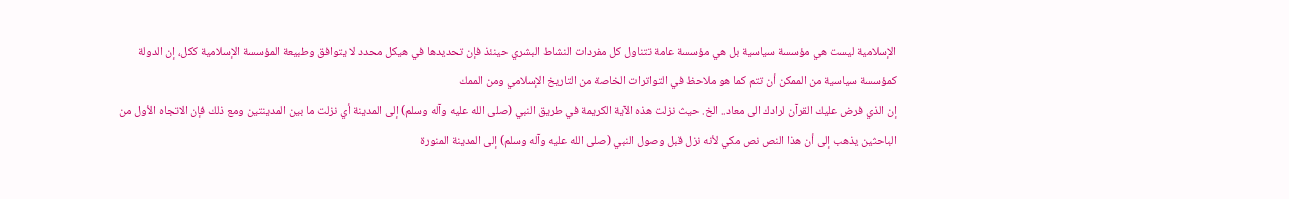الإسلامية ليست هي مؤسسة سياسية بل هي مؤسسة عامة تتناول كل مفردات النشاط البشري حينئذ فإن تحديدها في هيكل محدد لا يتوافق وطبيعة المؤسسة الإسلامية ككل، إن الدولة كمؤسسة سياسية من الممكن أن تتم كما هو ملاحظ في التواترات الخاصة من التاريخ الإسلامي ومن الممك
إن الذي فرض عليك القرآن لرادك الى معاد.. الخ. حيث نزلت هذه الآية الكريمة في طريق النبي (صلى الله عليه وآله وسلم) إلى المدينة أي نزلت ما بين المدينتين ومع ذلك فإن الاتجاه الأول من الباحثين يذهب إلى أن هذا النص نص مكي لأنه نزل قبل وصول النبي (صلى الله عليه وآله وسلم) إلى المدينة المنورة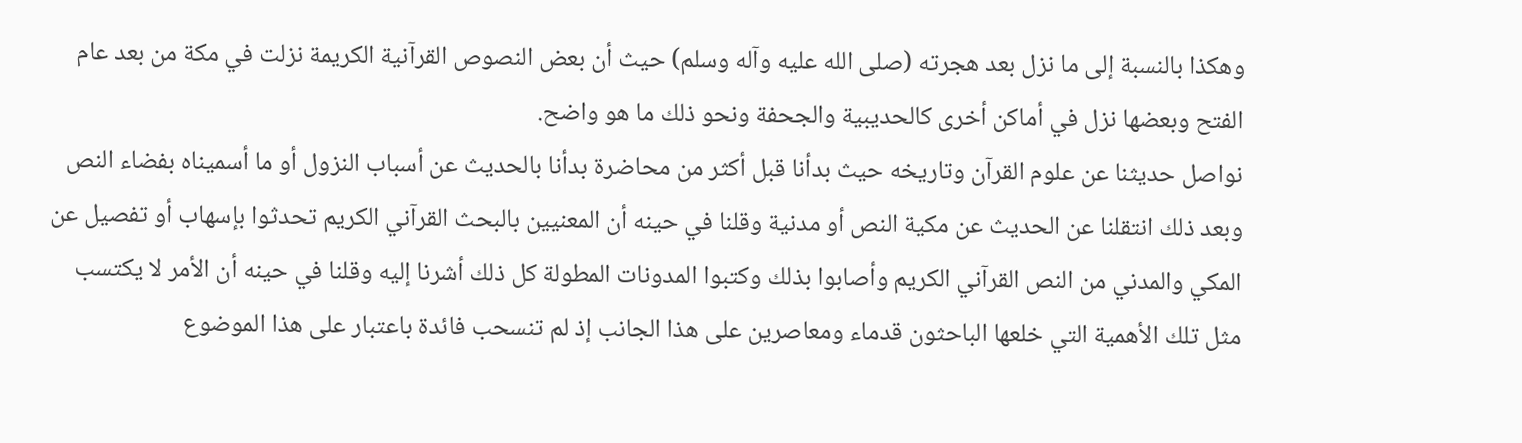وهكذا بالنسبة إلى ما نزل بعد هجرته (صلى الله عليه وآله وسلم) حيث أن بعض النصوص القرآنية الكريمة نزلت في مكة من بعد عام الفتح وبعضها نزل في أماكن أخرى كالحديبية والجحفة ونحو ذلك ما هو واضح.
نواصل حديثنا عن علوم القرآن وتاريخه حيث بدأنا قبل أكثر من محاضرة بدأنا بالحديث عن أسباب النزول أو ما أسميناه بفضاء النص وبعد ذلك انتقلنا عن الحديث عن مكية النص أو مدنية وقلنا في حينه أن المعنيين بالبحث القرآني الكريم تحدثوا بإسهاب أو تفصيل عن المكي والمدني من النص القرآني الكريم وأصابوا بذلك وكتبوا المدونات المطولة كل ذلك أشرنا إليه وقلنا في حينه أن الأمر لا يكتسب مثل تلك الأهمية التي خلعها الباحثون قدماء ومعاصرين على هذا الجانب إذ لم تنسحب فائدة باعتبار على هذا الموضوع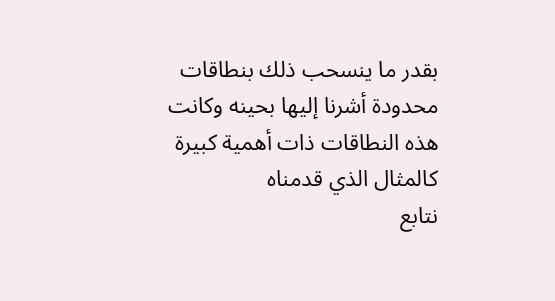بقدر ما ينسحب ذلك بنطاقات محدودة أشرنا إليها بحينه وكانت هذه النطاقات ذات أهمية كبيرة كالمثال الذي قدمناه
نتابع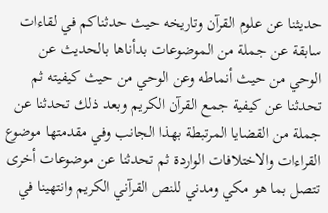حديثنا عن علوم القرآن وتاريخه حيث حدثناكم في لقاءات سابقة عن جملة من الموضوعات بدأناها بالحديث عن الوحي من حيث أنماطه وعن الوحي من حيث كيفيته ثم تحدثنا عن كيفية جمع القرآن الكريم وبعد ذلك تحدثنا عن جملة من القضايا المرتبطة بهذا الجانب وفي مقدمتها موضوع القراءات والاختلافات الواردة ثم تحدثنا عن موضوعات أخرى تتصل بما هو مكي ومدني للنص القرآني الكريم وانتهينا في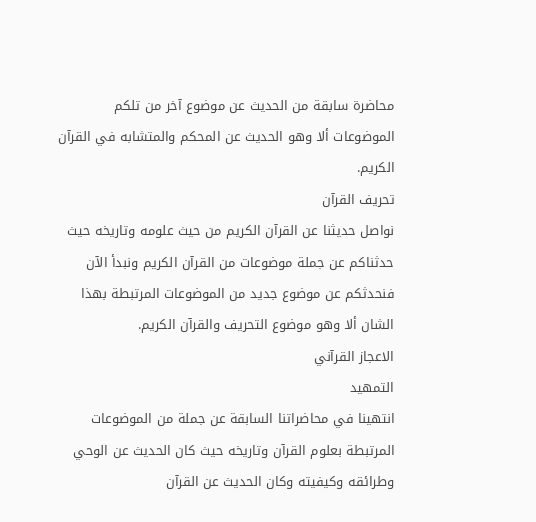محاضرة سابقة من الحديث عن موضوع آخر من تلكم الموضوعات ألا وهو الحديث عن المحكم والمتشابه في القرآن الكريم.
تحريف القرآن
نواصل حديثنا عن القرآن الكريم من حيث علومه وتاريخه حيث حدثناكم عن جملة موضوعات من القرآن الكريم ونبدأ الآن فنحدثكم عن موضوع جديد من الموضوعات المرتبطة بهذا الشان ألا وهو موضوع التحريف والقرآن الكريم.
الاعجاز القرآني
التمهيد
انتهينا في محاضراتنا السابقة عن جملة من الموضوعات المرتبطة بعلوم القرآن وتاريخه حيث كان الحديث عن الوحي وطرائقه وكيفيته وكان الحديث عن القرآن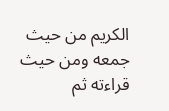الكريم من حيث جمعه ومن حيث قراءته ثم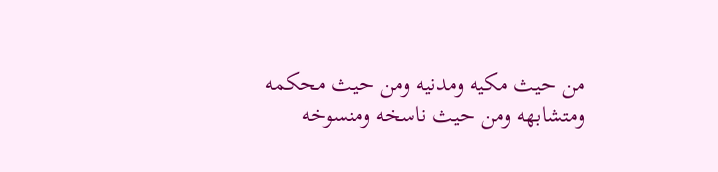من حيث مكيه ومدنيه ومن حيث محكمه ومتشابهه ومن حيث ناسخه ومنسوخه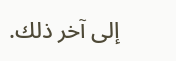إلى آخر ذلك.